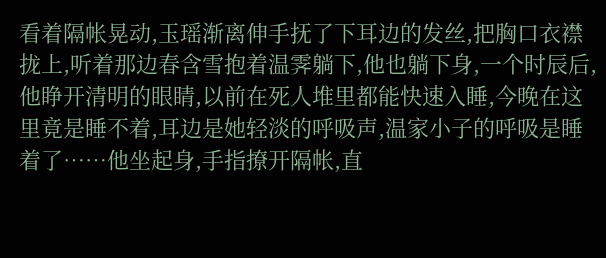看着隔帐晃动,玉瑶渐离伸手抚了下耳边的发丝,把胸口衣襟拢上,听着那边春含雪抱着温霁躺下,他也躺下身,一个时辰后,他睁开清明的眼睛,以前在死人堆里都能快速入睡,今晚在这里竟是睡不着,耳边是她轻淡的呼吸声,温家小子的呼吸是睡着了……他坐起身,手指撩开隔帐,直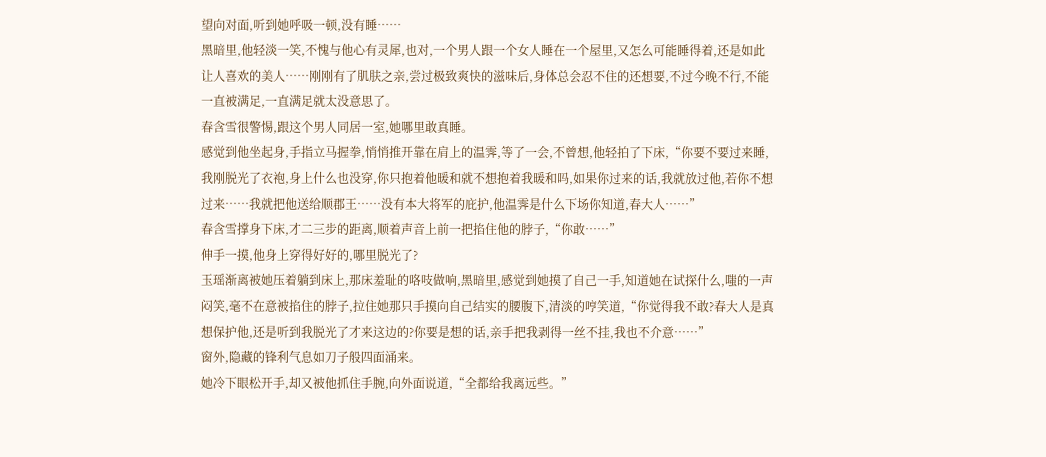望向对面,听到她呼吸一顿,没有睡……
黑暗里,他轻淡一笑,不愧与他心有灵犀,也对,一个男人跟一个女人睡在一个屋里,又怎么可能睡得着,还是如此让人喜欢的美人……刚刚有了肌肤之亲,尝过极致爽快的滋味后,身体总会忍不住的还想要,不过今晚不行,不能一直被满足,一直满足就太没意思了。
春含雪很警惕,跟这个男人同居一室,她哪里敢真睡。
感觉到他坐起身,手指立马握拳,悄悄推开靠在肩上的温霁,等了一会,不曾想,他轻拍了下床,“你要不要过来睡,我刚脱光了衣袍,身上什么也没穿,你只抱着他暖和就不想抱着我暖和吗,如果你过来的话,我就放过他,若你不想过来……我就把他送给顺郡王……没有本大将军的庇护,他温霁是什么下场你知道,春大人……”
春含雪撑身下床,才二三步的距离,顺着声音上前一把掐住他的脖子,“你敢……”
伸手一摸,他身上穿得好好的,哪里脱光了?
玉瑶渐离被她压着躺到床上,那床羞耻的咯吱做响,黑暗里,感觉到她摸了自己一手,知道她在试探什么,嗤的一声闷笑,毫不在意被掐住的脖子,拉住她那只手摸向自己结实的腰腹下,清淡的哼笑道,“你觉得我不敢?春大人是真想保护他,还是听到我脱光了才来这边的?你要是想的话,亲手把我剥得一丝不挂,我也不介意……”
窗外,隐藏的锋利气息如刀子般四面涌来。
她冷下眼松开手,却又被他抓住手腕,向外面说道,“全都给我离远些。”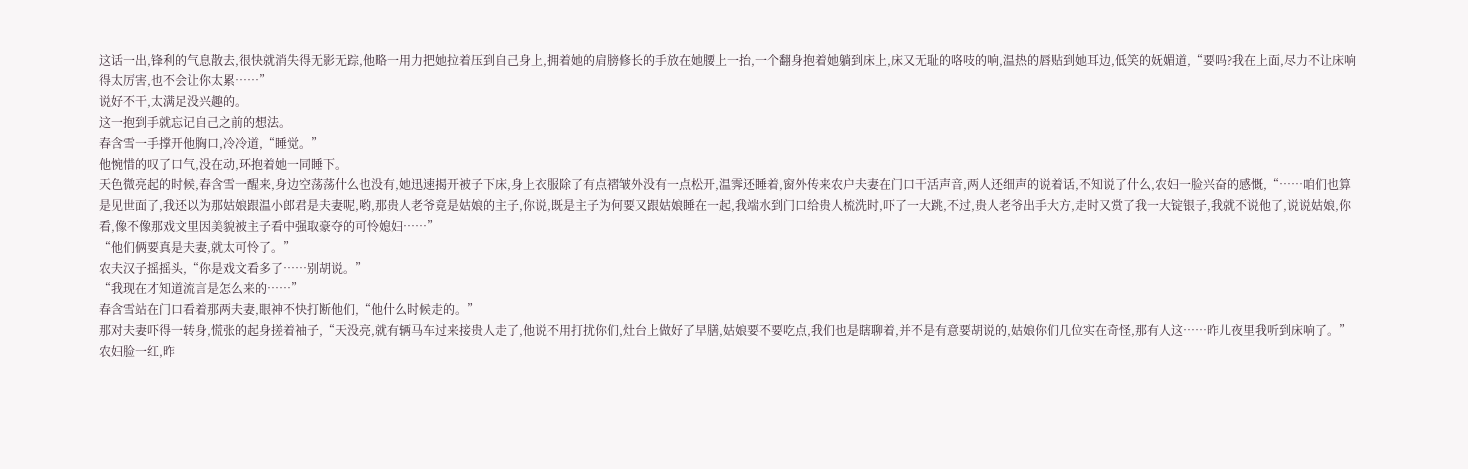这话一出,锋利的气息散去,很快就消失得无影无踪,他略一用力把她拉着压到自己身上,拥着她的肩膀修长的手放在她腰上一抬,一个翻身抱着她躺到床上,床又无耻的咯吱的响,温热的唇贴到她耳边,低笑的妩媚道,“要吗?我在上面,尽力不让床响得太厉害,也不会让你太累……”
说好不干,太满足没兴趣的。
这一抱到手就忘记自己之前的想法。
春含雪一手撑开他胸口,冷冷道,“睡觉。”
他惋惜的叹了口气,没在动,环抱着她一同睡下。
天色微亮起的时候,春含雪一醒来,身边空荡荡什么也没有,她迅速揭开被子下床,身上衣服除了有点褶皱外没有一点松开,温霁还睡着,窗外传来农户夫妻在门口干活声音,两人还细声的说着话,不知说了什么,农妇一脸兴奋的感慨,“……咱们也算是见世面了,我还以为那姑娘跟温小郎君是夫妻呢,哟,那贵人老爷竟是姑娘的主子,你说,既是主子为何要又跟姑娘睡在一起,我端水到门口给贵人梳洗时,吓了一大跳,不过,贵人老爷出手大方,走时又赏了我一大锭银子,我就不说他了,说说姑娘,你看,像不像那戏文里因美貌被主子看中强取豪夺的可怜媳妇……”
“他们俩要真是夫妻,就太可怜了。”
农夫汉子摇摇头,“你是戏文看多了……别胡说。”
“我现在才知道流言是怎么来的……”
春含雪站在门口看着那两夫妻,眼神不快打断他们,“他什么时候走的。”
那对夫妻吓得一转身,慌张的起身搓着袖子,“天没亮,就有辆马车过来接贵人走了,他说不用打扰你们,灶台上做好了早膳,姑娘要不要吃点,我们也是瞎聊着,并不是有意要胡说的,姑娘你们几位实在奇怪,那有人这……昨儿夜里我听到床响了。”
农妇脸一红,昨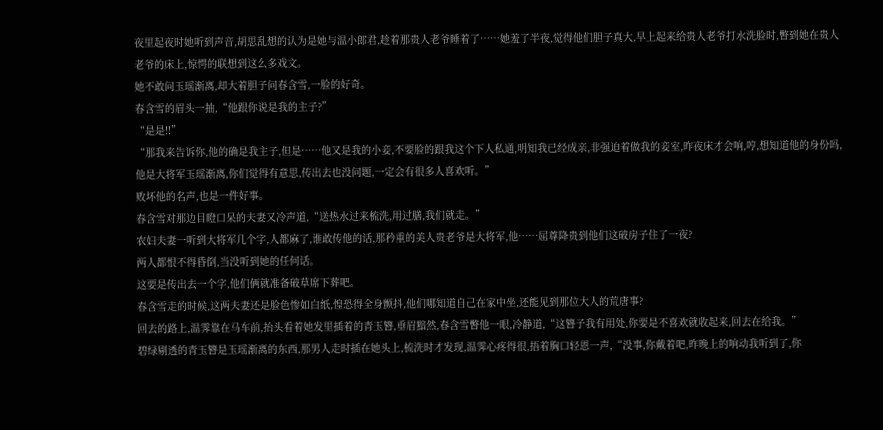夜里起夜时她听到声音,胡思乱想的认为是她与温小郎君,趁着那贵人老爷睡着了……她羞了半夜,觉得他们胆子真大,早上起来给贵人老爷打水洗脸时,瞥到她在贵人老爷的床上,惊愕的联想到这么多戏文。
她不敢问玉瑶渐离,却大着胆子问春含雪,一脸的好奇。
春含雪的眉头一抽,“他跟你说是我的主子?”
“是是!!”
“那我来告诉你,他的确是我主子,但是……他又是我的小妾,不要脸的跟我这个下人私通,明知我已经成亲,非强迫着做我的妾室,昨夜床才会响,哼,想知道他的身份吗,他是大将军玉瑶渐离,你们觉得有意思,传出去也没问题,一定会有很多人喜欢听。”
败坏他的名声,也是一件好事。
春含雪对那边目瞪口呆的夫妻又冷声道,“送热水过来梳洗,用过膳,我们就走。”
农妇夫妻一听到大将军几个字,人都麻了,谁敢传他的话,那矜重的美人贵老爷是大将军,他……屈尊降贵到他们这破房子住了一夜?
两人都恨不得昏倒,当没听到她的任何话。
这要是传出去一个字,他们俩就准备破草席下葬吧。
春含雪走的时候,这两夫妻还是脸色惨如白纸,惶恐得全身颤抖,他们哪知道自己在家中坐,还能见到那位大人的荒唐事?
回去的路上,温霁靠在马车前,抬头看着她发里插着的青玉簪,垂眉黯然,春含雪瞥他一眼,冷静道,“这簪子我有用处,你要是不喜欢就收起来,回去在给我。”
碧绿剔透的青玉簪是玉瑶渐离的东西,那男人走时插在她头上,梳洗时才发现,温霁心疼得很,捂着胸口轻恩一声,“没事,你戴着吧,昨晚上的响动我听到了,你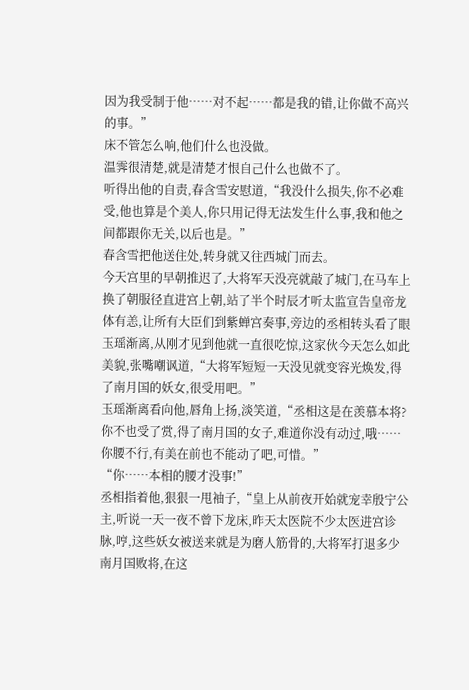因为我受制于他……对不起……都是我的错,让你做不高兴的事。”
床不管怎么响,他们什么也没做。
温霁很清楚,就是清楚才恨自己什么也做不了。
听得出他的自责,春含雪安慰道,“我没什么损失,你不必难受,他也算是个美人,你只用记得无法发生什么事,我和他之间都跟你无关,以后也是。”
春含雪把他送住处,转身就又往西城门而去。
今天宫里的早朝推迟了,大将军天没亮就敲了城门,在马车上换了朝服径直进宫上朝,站了半个时辰才听太监宣告皇帝龙体有恙,让所有大臣们到紫蝉宫奏事,旁边的丞相转头看了眼玉瑶渐离,从刚才见到他就一直很吃惊,这家伙今天怎么如此美貌,张嘴嘲讽道,“大将军短短一天没见就变容光焕发,得了南月国的妖女,很受用吧。”
玉瑶渐离看向他,唇角上扬,淡笑道,“丞相这是在羡慕本将?你不也受了赏,得了南月国的女子,难道你没有动过,哦……你腰不行,有美在前也不能动了吧,可惜。”
“你……本相的腰才没事!”
丞相指着他,狠狠一甩袖子,“皇上从前夜开始就宠幸殷宁公主,听说一天一夜不曾下龙床,昨天太医院不少太医进宫诊脉,哼,这些妖女被送来就是为磨人筋骨的,大将军打退多少南月国败将,在这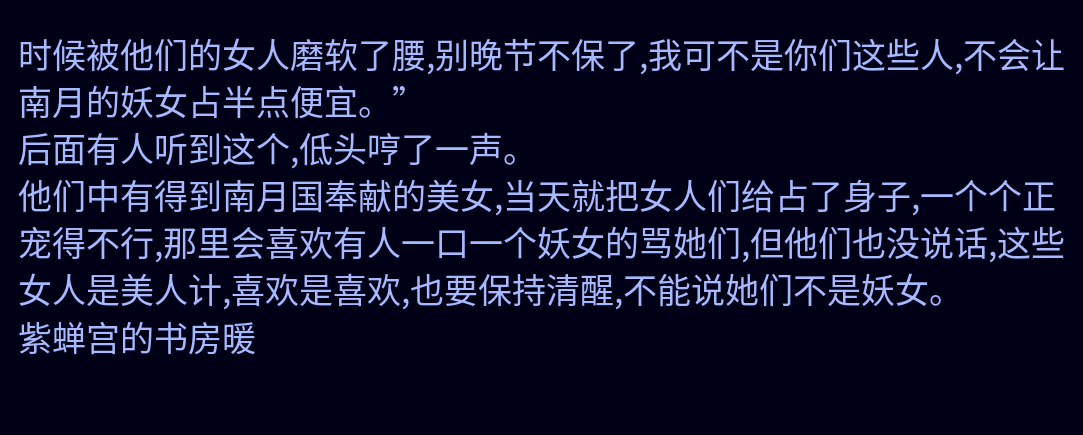时候被他们的女人磨软了腰,别晚节不保了,我可不是你们这些人,不会让南月的妖女占半点便宜。”
后面有人听到这个,低头哼了一声。
他们中有得到南月国奉献的美女,当天就把女人们给占了身子,一个个正宠得不行,那里会喜欢有人一口一个妖女的骂她们,但他们也没说话,这些女人是美人计,喜欢是喜欢,也要保持清醒,不能说她们不是妖女。
紫蝉宫的书房暖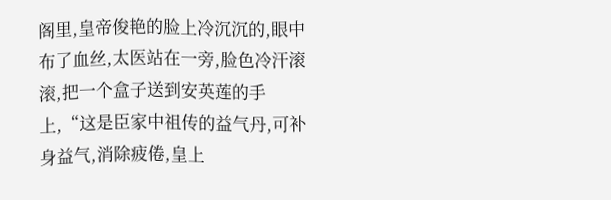阁里,皇帝俊艳的脸上冷沉沉的,眼中布了血丝,太医站在一旁,脸色冷汗滚滚,把一个盒子送到安英莲的手上,“这是臣家中祖传的益气丹,可补身益气,消除疲倦,皇上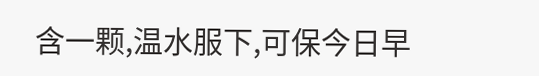含一颗,温水服下,可保今日早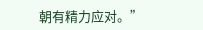朝有精力应对。”